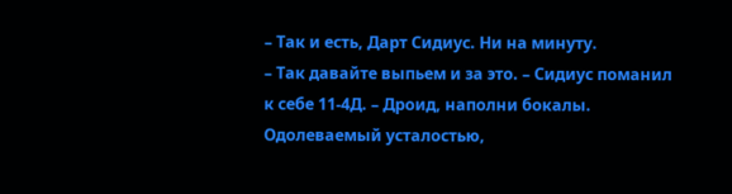– Так и есть, Дарт Сидиус. Ни на минуту.
– Так давайте выпьем и за это. – Сидиус поманил к себе 11-4Д. – Дроид, наполни бокалы.
Одолеваемый усталостью,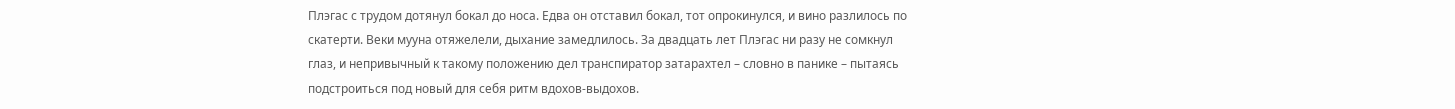Плэгас с трудом дотянул бокал до носа. Едва он отставил бокал, тот опрокинулся, и вино разлилось по скатерти. Веки мууна отяжелели, дыхание замедлилось. За двадцать лет Плэгас ни разу не сомкнул глаз, и непривычный к такому положению дел транспиратор затарахтел – словно в панике – пытаясь подстроиться под новый для себя ритм вдохов-выдохов.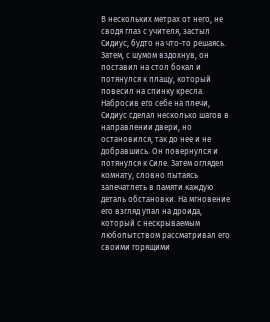В нескольких метрах от него, не сводя глаз с учителя, застыл Сидиус, будто на что-то решаясь. Затем, с шумом вздохнув, он поставил на стол бокал и потянулся к плащу, который повесил на спинку кресла. Набросив его себе на плечи, Сидиус сделал несколько шагов в направлении двери, но остановился, так до нее и не добравшись. Он повернулся и потянулся к Силе. Затем оглядел комнату, словно пытаясь запечатлеть в памяти каждую деталь обстановки. На мгновение его взгляд упал на дроида, который с нескрываемым любопытством рассматривал его своими горящими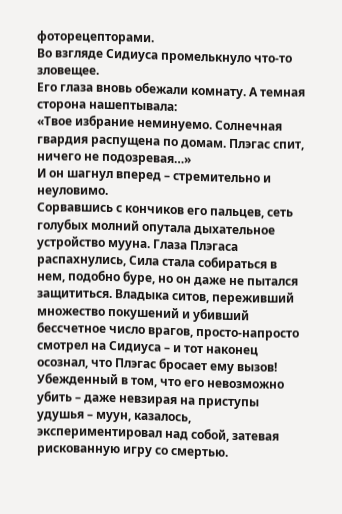фоторецепторами.
Во взгляде Сидиуса промелькнуло что-то зловещее.
Его глаза вновь обежали комнату. А темная сторона нашептывала:
«Твое избрание неминуемо. Солнечная гвардия распущена по домам. Плэгас спит, ничего не подозревая…»
И он шагнул вперед – стремительно и неуловимо.
Сорвавшись с кончиков его пальцев, сеть голубых молний опутала дыхательное устройство мууна. Глаза Плэгаса распахнулись, Сила стала собираться в нем, подобно буре, но он даже не пытался защититься. Владыка ситов, переживший множество покушений и убивший бессчетное число врагов, просто-напросто смотрел на Сидиуса – и тот наконец осознал, что Плэгас бросает ему вызов! Убежденный в том, что его невозможно убить – даже невзирая на приступы удушья – муун, казалось, экспериментировал над собой, затевая рискованную игру со смертью.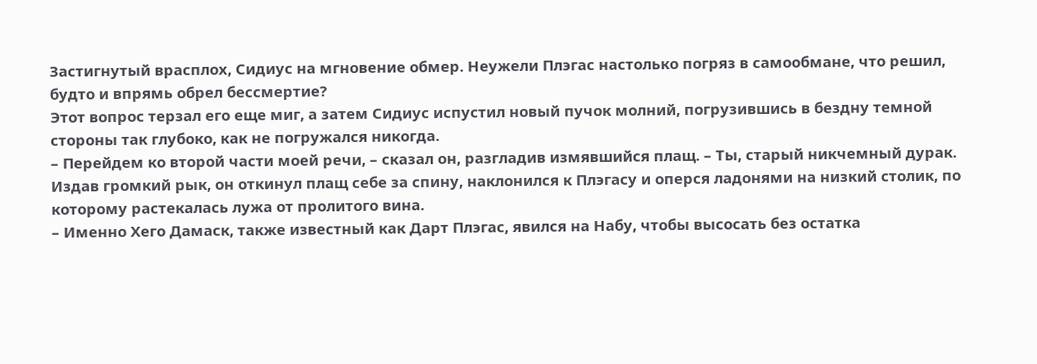Застигнутый врасплох, Сидиус на мгновение обмер. Неужели Плэгас настолько погряз в самообмане, что решил, будто и впрямь обрел бессмертие?
Этот вопрос терзал его еще миг, а затем Сидиус испустил новый пучок молний, погрузившись в бездну темной стороны так глубоко, как не погружался никогда.
– Перейдем ко второй части моей речи, – сказал он, разгладив измявшийся плащ. – Ты, старый никчемный дурак.
Издав громкий рык, он откинул плащ себе за спину, наклонился к Плэгасу и оперся ладонями на низкий столик, по которому растекалась лужа от пролитого вина.
– Именно Хего Дамаск, также известный как Дарт Плэгас, явился на Набу, чтобы высосать без остатка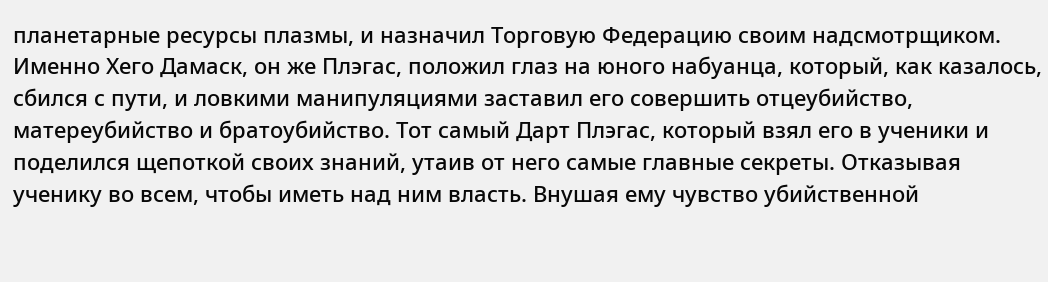планетарные ресурсы плазмы, и назначил Торговую Федерацию своим надсмотрщиком. Именно Хего Дамаск, он же Плэгас, положил глаз на юного набуанца, который, как казалось, сбился с пути, и ловкими манипуляциями заставил его совершить отцеубийство, матереубийство и братоубийство. Тот самый Дарт Плэгас, который взял его в ученики и поделился щепоткой своих знаний, утаив от него самые главные секреты. Отказывая ученику во всем, чтобы иметь над ним власть. Внушая ему чувство убийственной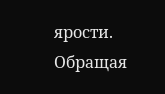ярости. Обращая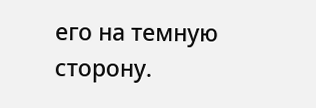его на темную сторону.